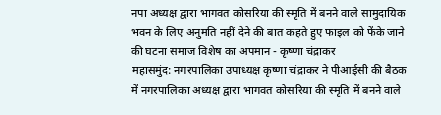नपा अध्यक्ष द्वारा भागवत कोसरिया की स्मृति में बनने वाले सामुदायिक भवन के लिए अनुमति नहीं देने की बात कहते हुए फाइल को फेंके जाने की घटना समाज विशेष का अपमान - कृष्णा चंद्राकर
महासमुंद: नगरपालिका उपाध्यक्ष कृष्णा चंद्राकर ने पीआईसी की बैठक में नगरपालिका अध्यक्ष द्वारा भागवत कोसरिया की स्मृति में बनने वाले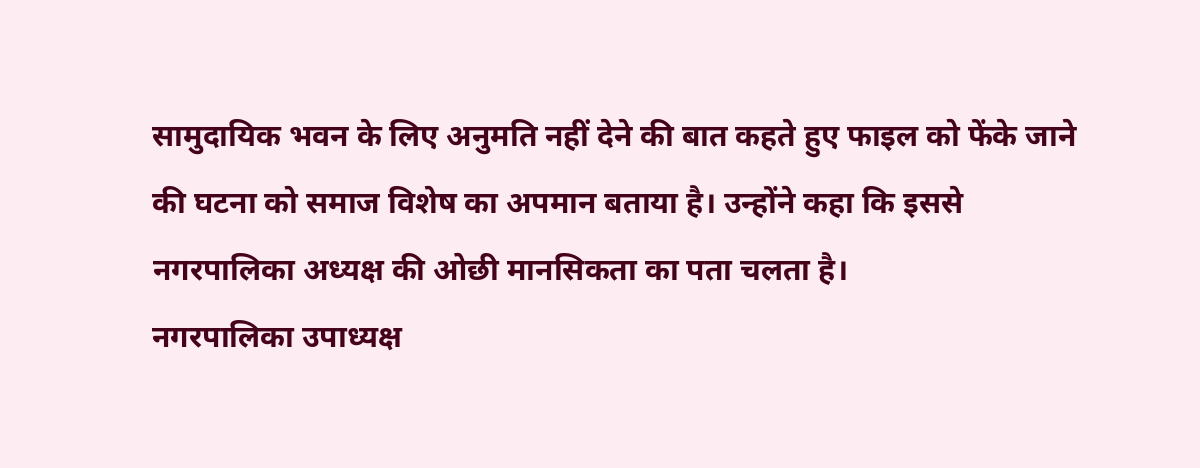सामुदायिक भवन के लिए अनुमति नहीं देने की बात कहते हुए फाइल को फेंके जाने की घटना को समाज विशेष का अपमान बताया है। उन्होंने कहा कि इससे नगरपालिका अध्यक्ष की ओछी मानसिकता का पता चलता है।
नगरपालिका उपाध्यक्ष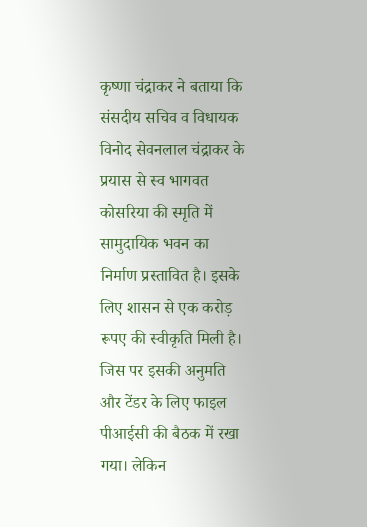कृष्णा चंद्राकर ने बताया कि संसदीय सचिव व विधायक विनोद सेवनलाल चंद्राकर के प्रयास से स्व भागवत कोसरिया की स्मृति में सामुदायिक भवन का निर्माण प्रस्तावित है। इसके लिए शासन से एक करोड़ रूपए की स्वीकृति मिली है। जिस पर इसकी अनुमति और टेंडर के लिए फाइल पीआईसी की बैठक में रखा गया। लेकिन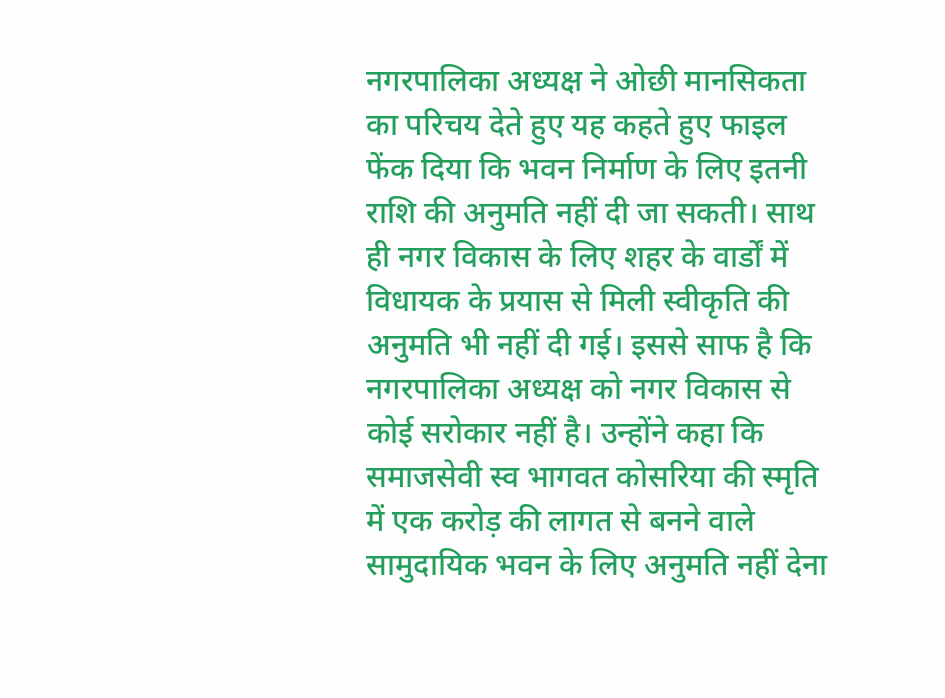नगरपालिका अध्यक्ष ने ओछी मानसिकता का परिचय देते हुए यह कहते हुए फाइल फेंक दिया कि भवन निर्माण के लिए इतनी राशि की अनुमति नहीं दी जा सकती। साथ ही नगर विकास के लिए शहर के वार्डों में विधायक के प्रयास से मिली स्वीकृति की अनुमति भी नहीं दी गई। इससे साफ है कि नगरपालिका अध्यक्ष को नगर विकास से कोई सरोकार नहीं है। उन्होंने कहा कि समाजसेवी स्व भागवत कोसरिया की स्मृति में एक करोड़ की लागत से बनने वाले सामुदायिक भवन के लिए अनुमति नहीं देना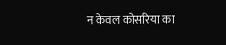न केवल कोसरिया का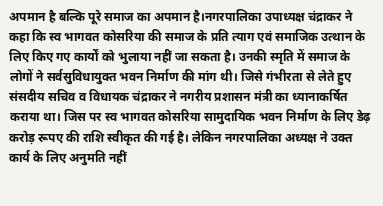अपमान है बल्कि पूरे समाज का अपमान है।नगरपालिका उपाध्यक्ष चंद्राकर ने कहा कि स्व भागवत कोसरिया की समाज के प्रति त्याग एवं समाजिक उत्थान के लिए किए गए कार्यों को भुलाया नहीं जा सकता है। उनकी स्मृति में समाज के लोगों ने सर्वसुविधायुक्त भवन निर्माण की मांग थी। जिसे गंभीरता से लेते हुए संसदीय सचिव व विधायक चंद्राकर ने नगरीय प्रशासन मंत्री का ध्यानाकर्षित कराया था। जिस पर स्व भागवत कोसरिया सामुदायिक भवन निर्माण के लिए डेढ़ करोड़ रूपए की राशि स्वीकृत की गई है। लेकिन नगरपालिका अध्यक्ष ने उक्त कार्य के लिए अनुमति नहीं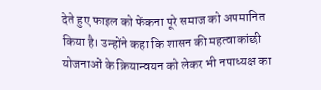देते हुए फाइल को फेंकना पूरे समाज को अपमानित किया है। उन्होंने कहा कि शासन की महत्वाकांछी योजनाओं के क्रियान्वयन को लेकर भी नपाध्यक्ष का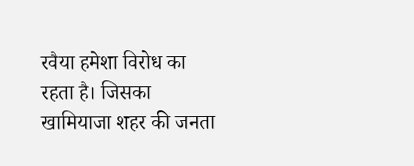रवैया हमेशा विरोध का रहता है। जिसका खामियाजा शहर की जनता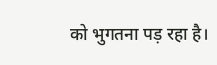को भुगतना पड़ रहा है।